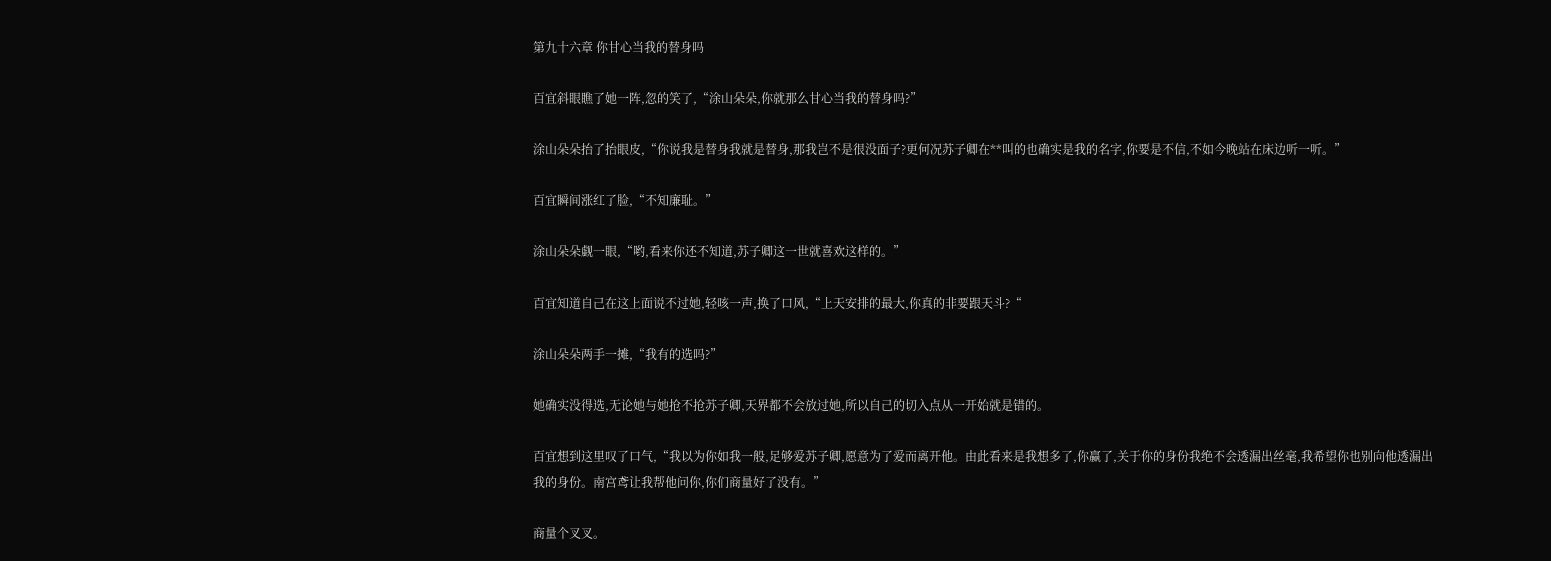第九十六章 你甘心当我的替身吗

百宜斜眼瞧了她一阵,忽的笑了,“涂山朵朵,你就那么甘心当我的替身吗?”

涂山朵朵抬了抬眼皮,“你说我是替身我就是替身,那我岂不是很没面子?更何况苏子卿在**叫的也确实是我的名字,你要是不信,不如今晚站在床边听一听。”

百宜瞬间涨红了脸,“不知廉耻。”

涂山朵朵觑一眼,“哟,看来你还不知道,苏子卿这一世就喜欢这样的。”

百宜知道自己在这上面说不过她,轻咳一声,换了口风,“上天安排的最大,你真的非要跟天斗?“

涂山朵朵两手一摊,“我有的选吗?”

她确实没得选,无论她与她抢不抢苏子卿,天界都不会放过她,所以自己的切入点从一开始就是错的。

百宜想到这里叹了口气,“我以为你如我一般,足够爱苏子卿,愿意为了爱而离开他。由此看来是我想多了,你赢了,关于你的身份我绝不会透漏出丝毫,我希望你也别向他透漏出我的身份。南宫鸢让我帮他问你,你们商量好了没有。”

商量个叉叉。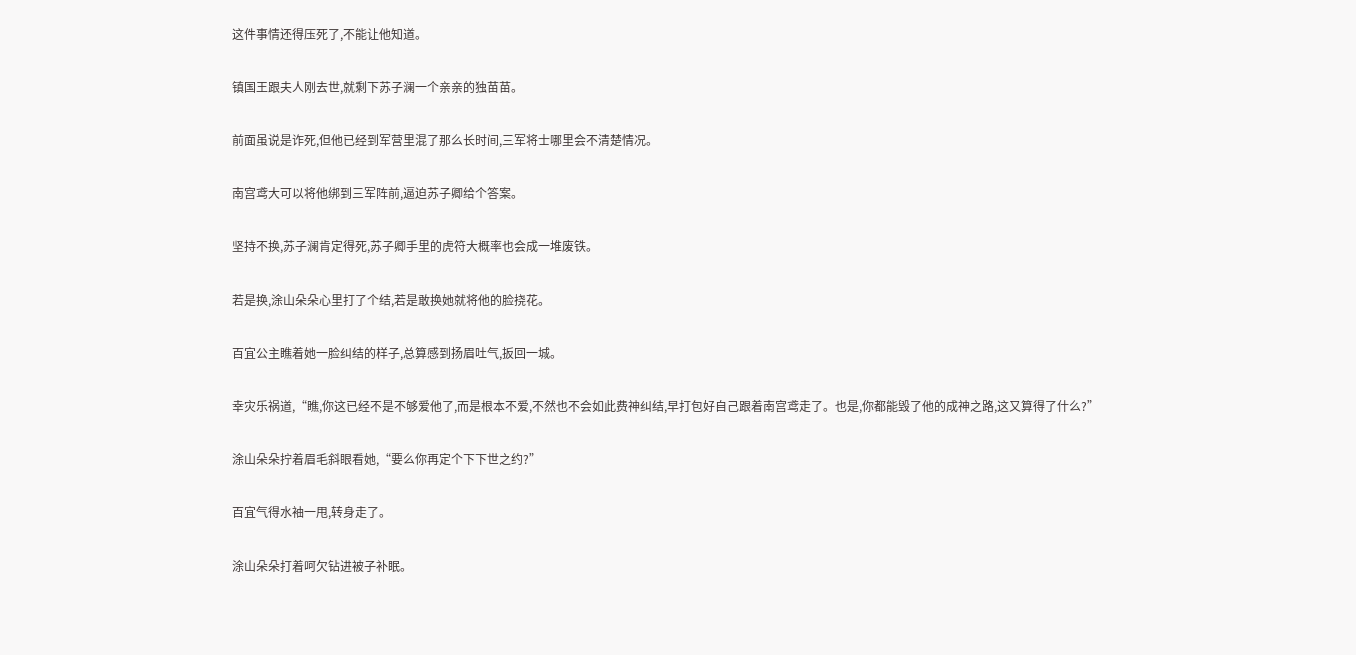这件事情还得压死了,不能让他知道。

镇国王跟夫人刚去世,就剩下苏子澜一个亲亲的独苗苗。

前面虽说是诈死,但他已经到军营里混了那么长时间,三军将士哪里会不清楚情况。

南宫鸢大可以将他绑到三军阵前,逼迫苏子卿给个答案。

坚持不换,苏子澜肯定得死,苏子卿手里的虎符大概率也会成一堆废铁。

若是换,涂山朵朵心里打了个结,若是敢换她就将他的脸挠花。

百宜公主瞧着她一脸纠结的样子,总算感到扬眉吐气,扳回一城。

幸灾乐祸道,“瞧,你这已经不是不够爱他了,而是根本不爱,不然也不会如此费神纠结,早打包好自己跟着南宫鸢走了。也是,你都能毁了他的成神之路,这又算得了什么?”

涂山朵朵拧着眉毛斜眼看她,“要么你再定个下下世之约?”

百宜气得水袖一甩,转身走了。

涂山朵朵打着呵欠钻进被子补眠。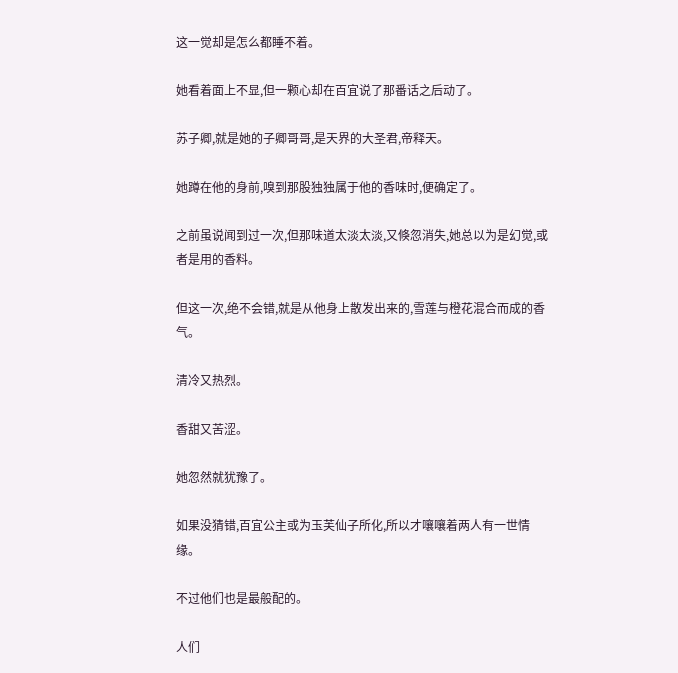这一觉却是怎么都睡不着。

她看着面上不显,但一颗心却在百宜说了那番话之后动了。

苏子卿,就是她的子卿哥哥,是天界的大圣君,帝释天。

她蹲在他的身前,嗅到那股独独属于他的香味时,便确定了。

之前虽说闻到过一次,但那味道太淡太淡,又倏忽消失,她总以为是幻觉,或者是用的香料。

但这一次,绝不会错,就是从他身上散发出来的,雪莲与橙花混合而成的香气。

清冷又热烈。

香甜又苦涩。

她忽然就犹豫了。

如果没猜错,百宜公主或为玉芙仙子所化,所以才嚷嚷着两人有一世情缘。

不过他们也是最般配的。

人们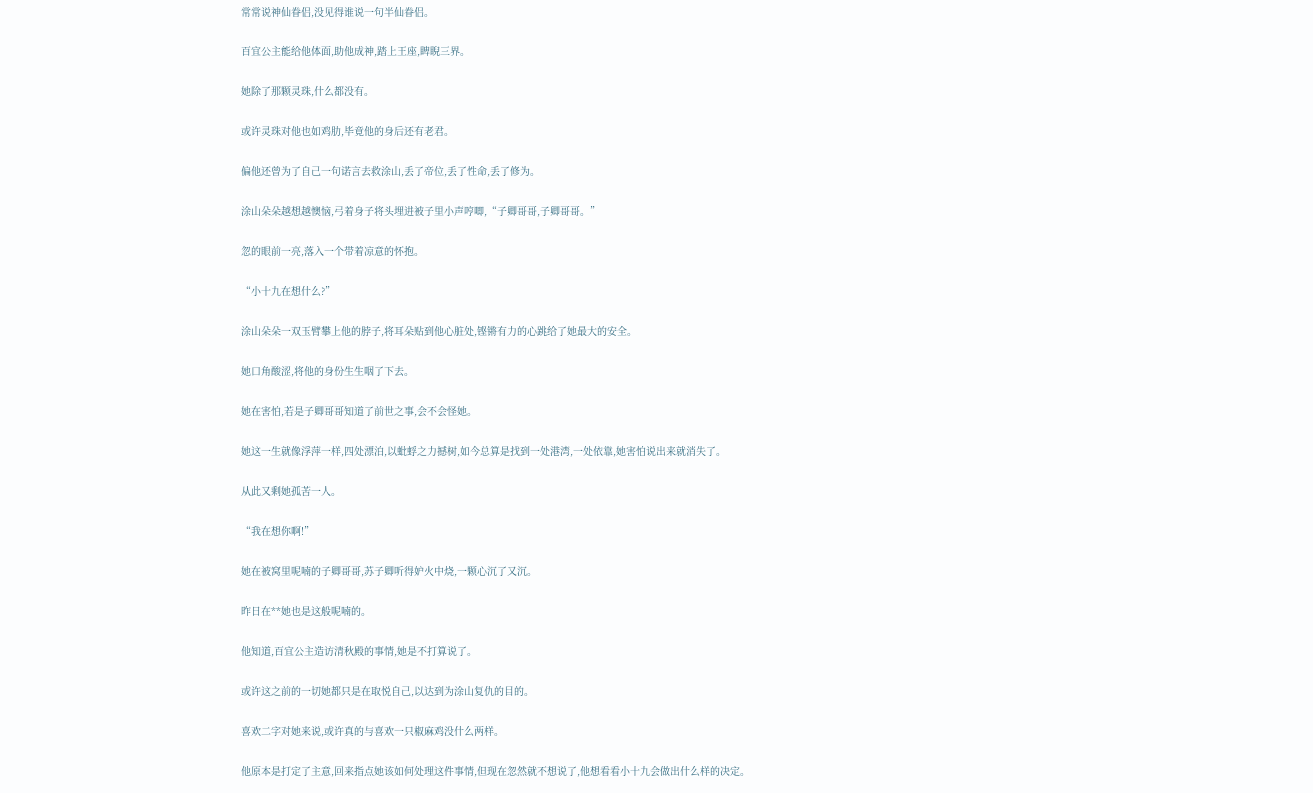常常说神仙眷侣,没见得谁说一句半仙眷侣。

百宜公主能给他体面,助他成神,踏上王座,睥睨三界。

她除了那颗灵珠,什么都没有。

或许灵珠对他也如鸡肋,毕竟他的身后还有老君。

偏他还曾为了自己一句诺言去救涂山,丢了帝位,丢了性命,丢了修为。

涂山朵朵越想越懊恼,弓着身子将头埋进被子里小声哼唧,“子卿哥哥,子卿哥哥。”

忽的眼前一亮,落入一个带着凉意的怀抱。

“小十九在想什么?”

涂山朵朵一双玉臂攀上他的脖子,将耳朵贴到他心脏处,铿锵有力的心跳给了她最大的安全。

她口角酸涩,将他的身份生生咽了下去。

她在害怕,若是子卿哥哥知道了前世之事,会不会怪她。

她这一生就像浮萍一样,四处漂泊,以蚍蜉之力撼树,如今总算是找到一处港湾,一处依靠,她害怕说出来就消失了。

从此又剩她孤苦一人。

“我在想你啊!”

她在被窝里呢喃的子卿哥哥,苏子卿听得妒火中烧,一颗心沉了又沉。

昨日在**她也是这般呢喃的。

他知道,百宜公主造访清秋殿的事情,她是不打算说了。

或许这之前的一切她都只是在取悦自己,以达到为涂山复仇的目的。

喜欢二字对她来说,或许真的与喜欢一只椒麻鸡没什么两样。

他原本是打定了主意,回来指点她该如何处理这件事情,但现在忽然就不想说了,他想看看小十九会做出什么样的决定。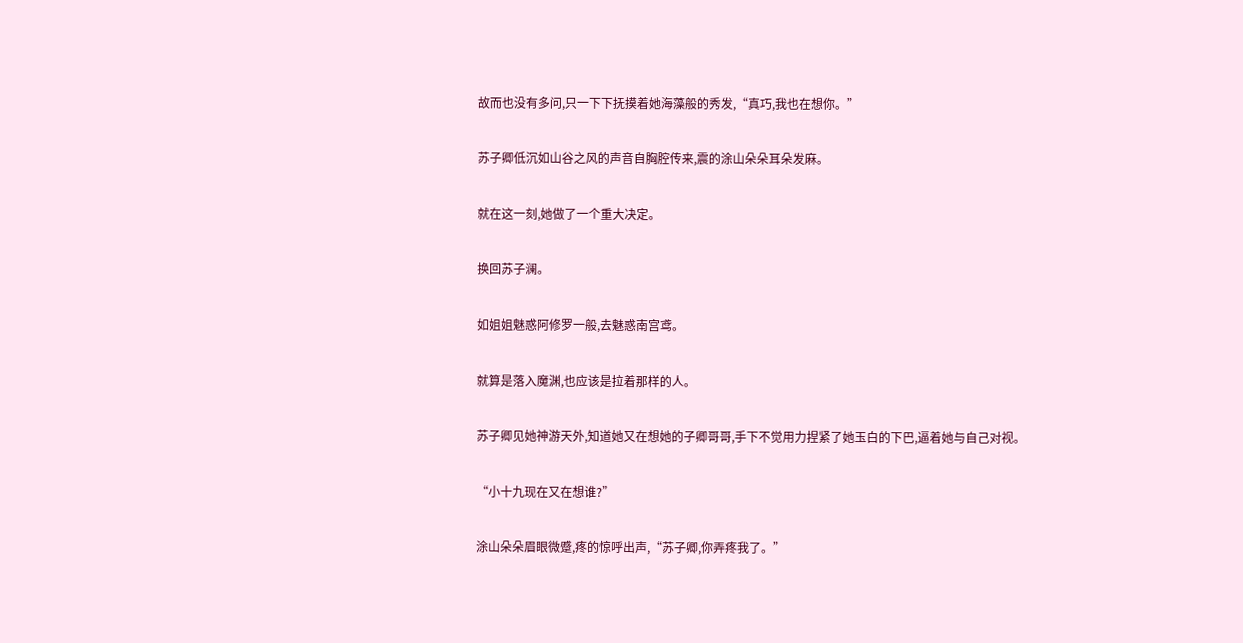故而也没有多问,只一下下抚摸着她海藻般的秀发,“真巧,我也在想你。”

苏子卿低沉如山谷之风的声音自胸腔传来,震的涂山朵朵耳朵发麻。

就在这一刻,她做了一个重大决定。

换回苏子澜。

如姐姐魅惑阿修罗一般,去魅惑南宫鸢。

就算是落入魔渊,也应该是拉着那样的人。

苏子卿见她神游天外,知道她又在想她的子卿哥哥,手下不觉用力捏紧了她玉白的下巴,逼着她与自己对视。

“小十九现在又在想谁?”

涂山朵朵眉眼微蹙,疼的惊呼出声,“苏子卿,你弄疼我了。”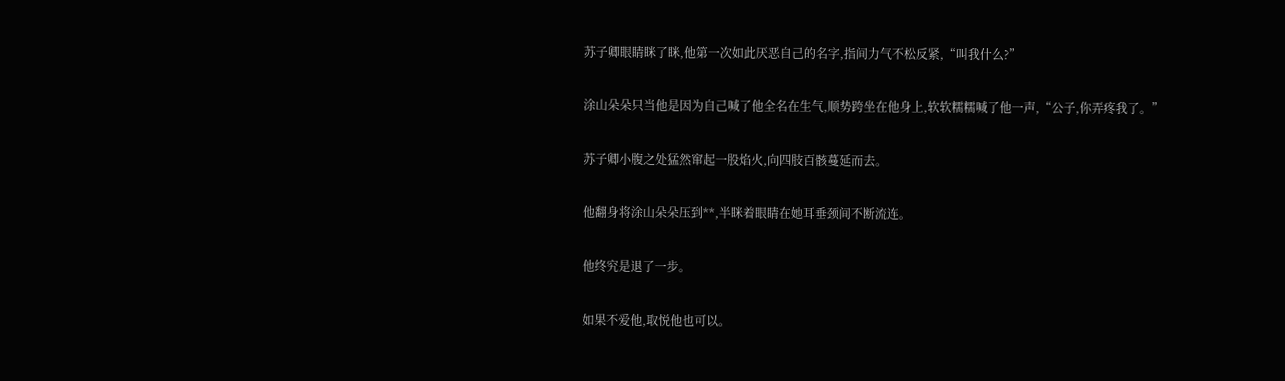苏子卿眼睛眯了眯,他第一次如此厌恶自己的名字,指间力气不松反紧,“叫我什么?”

涂山朵朵只当他是因为自己喊了他全名在生气,顺势跨坐在他身上,软软糯糯喊了他一声,“公子,你弄疼我了。”

苏子卿小腹之处猛然窜起一股焰火,向四肢百骸蔓延而去。

他翻身将涂山朵朵压到**,半眯着眼睛在她耳垂颈间不断流连。

他终究是退了一步。

如果不爱他,取悦他也可以。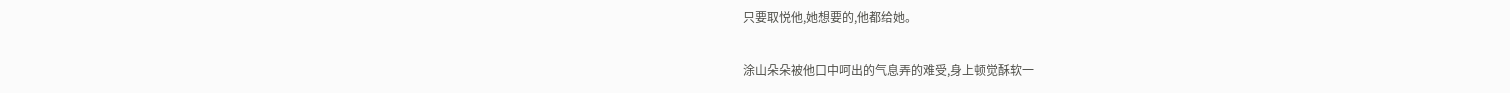只要取悦他,她想要的,他都给她。

涂山朵朵被他口中呵出的气息弄的难受,身上顿觉酥软一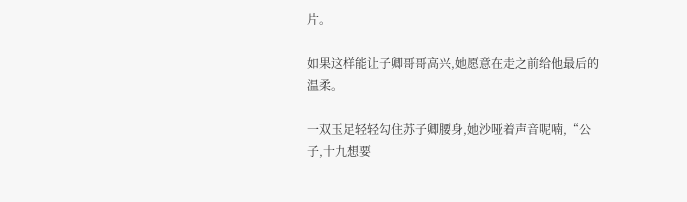片。

如果这样能让子卿哥哥高兴,她愿意在走之前给他最后的温柔。

一双玉足轻轻勾住苏子卿腰身,她沙哑着声音呢喃,“公子,十九想要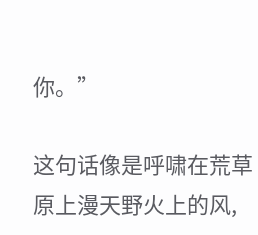你。”

这句话像是呼啸在荒草原上漫天野火上的风,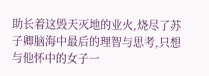助长着这毁天灭地的业火,烧尽了苏子卿脑海中最后的理智与思考,只想与他怀中的女子一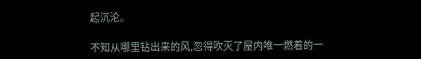起沉沦。

不知从哪里钻出来的风,忽得吹灭了屋内唯一燃着的一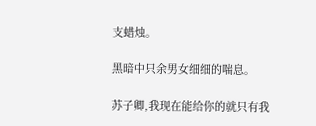支蜡烛。

黑暗中只余男女细细的喘息。

苏子卿,我现在能给你的就只有我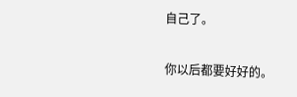自己了。

你以后都要好好的。